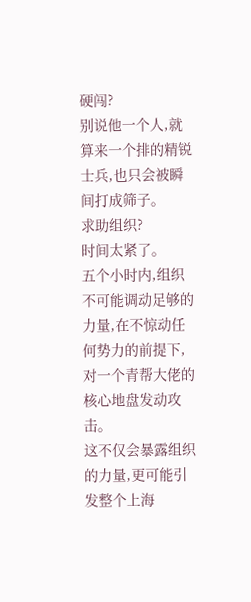硬闯?
别说他一个人,就算来一个排的精锐士兵,也只会被瞬间打成筛子。
求助组织?
时间太紧了。
五个小时内,组织不可能调动足够的力量,在不惊动任何势力的前提下,对一个青帮大佬的核心地盘发动攻击。
这不仅会暴露组织的力量,更可能引发整个上海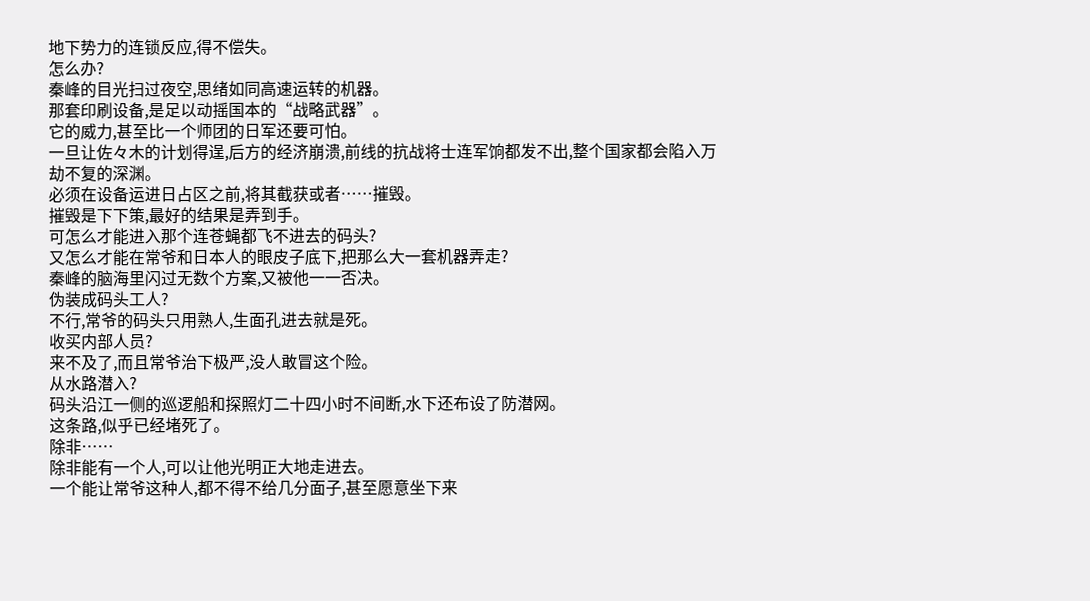地下势力的连锁反应,得不偿失。
怎么办?
秦峰的目光扫过夜空,思绪如同高速运转的机器。
那套印刷设备,是足以动摇国本的“战略武器”。
它的威力,甚至比一个师团的日军还要可怕。
一旦让佐々木的计划得逞,后方的经济崩溃,前线的抗战将士连军饷都发不出,整个国家都会陷入万劫不复的深渊。
必须在设备运进日占区之前,将其截获或者……摧毁。
摧毁是下下策,最好的结果是弄到手。
可怎么才能进入那个连苍蝇都飞不进去的码头?
又怎么才能在常爷和日本人的眼皮子底下,把那么大一套机器弄走?
秦峰的脑海里闪过无数个方案,又被他一一否决。
伪装成码头工人?
不行,常爷的码头只用熟人,生面孔进去就是死。
收买内部人员?
来不及了,而且常爷治下极严,没人敢冒这个险。
从水路潜入?
码头沿江一侧的巡逻船和探照灯二十四小时不间断,水下还布设了防潜网。
这条路,似乎已经堵死了。
除非……
除非能有一个人,可以让他光明正大地走进去。
一个能让常爷这种人,都不得不给几分面子,甚至愿意坐下来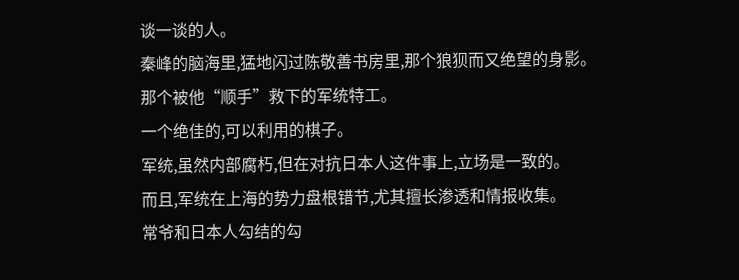谈一谈的人。
秦峰的脑海里,猛地闪过陈敬善书房里,那个狼狈而又绝望的身影。
那个被他“顺手”救下的军统特工。
一个绝佳的,可以利用的棋子。
军统,虽然内部腐朽,但在对抗日本人这件事上,立场是一致的。
而且,军统在上海的势力盘根错节,尤其擅长渗透和情报收集。
常爷和日本人勾结的勾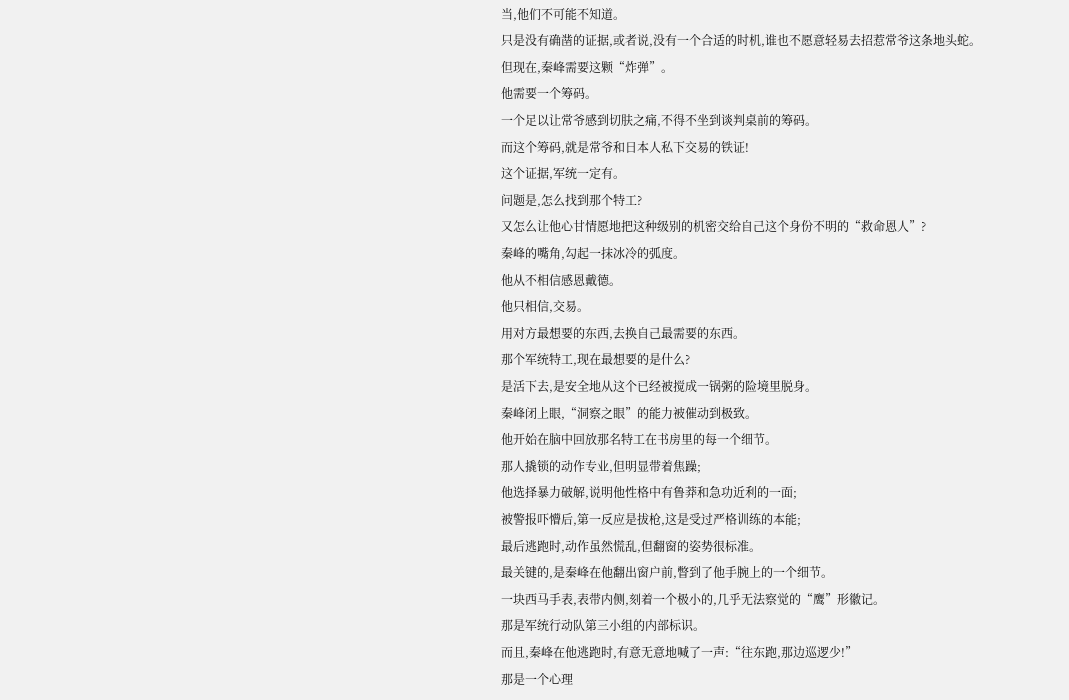当,他们不可能不知道。
只是没有确凿的证据,或者说,没有一个合适的时机,谁也不愿意轻易去招惹常爷这条地头蛇。
但现在,秦峰需要这颗“炸弹”。
他需要一个筹码。
一个足以让常爷感到切肤之痛,不得不坐到谈判桌前的筹码。
而这个筹码,就是常爷和日本人私下交易的铁证!
这个证据,军统一定有。
问题是,怎么找到那个特工?
又怎么让他心甘情愿地把这种级别的机密交给自己这个身份不明的“救命恩人”?
秦峰的嘴角,勾起一抹冰冷的弧度。
他从不相信感恩戴德。
他只相信,交易。
用对方最想要的东西,去换自己最需要的东西。
那个军统特工,现在最想要的是什么?
是活下去,是安全地从这个已经被搅成一锅粥的险境里脱身。
秦峰闭上眼,“洞察之眼”的能力被催动到极致。
他开始在脑中回放那名特工在书房里的每一个细节。
那人撬锁的动作专业,但明显带着焦躁;
他选择暴力破解,说明他性格中有鲁莽和急功近利的一面;
被警报吓懵后,第一反应是拔枪,这是受过严格训练的本能;
最后逃跑时,动作虽然慌乱,但翻窗的姿势很标准。
最关键的,是秦峰在他翻出窗户前,瞥到了他手腕上的一个细节。
一块西马手表,表带内侧,刻着一个极小的,几乎无法察觉的“鹰”形徽记。
那是军统行动队第三小组的内部标识。
而且,秦峰在他逃跑时,有意无意地喊了一声:“往东跑,那边巡逻少!”
那是一个心理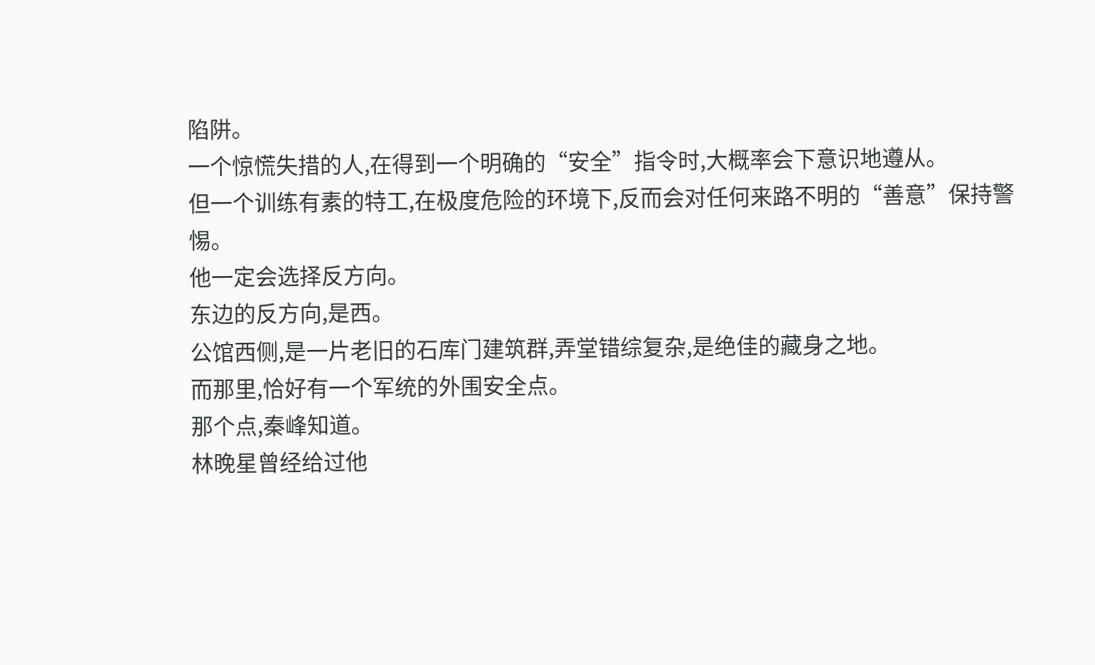陷阱。
一个惊慌失措的人,在得到一个明确的“安全”指令时,大概率会下意识地遵从。
但一个训练有素的特工,在极度危险的环境下,反而会对任何来路不明的“善意”保持警惕。
他一定会选择反方向。
东边的反方向,是西。
公馆西侧,是一片老旧的石库门建筑群,弄堂错综复杂,是绝佳的藏身之地。
而那里,恰好有一个军统的外围安全点。
那个点,秦峰知道。
林晚星曾经给过他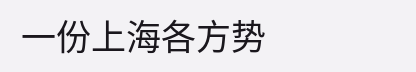一份上海各方势